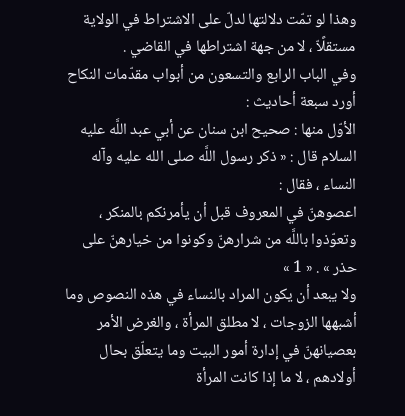وهذا لو تمّت دلالتها لدلّ على الاشتراط في الولاية مستقلًاّ ، لا من جهة اشتراطها في القاضي .
وفي الباب الرابع والتسعون من أبواب مقدّمات النكاح أورد سبعة أحاديث :
الأوّل منها : صحيح ابن سنان عن أبي عبد اللَّه عليه السلام قال : « ذكر رسول اللَّه صلى الله عليه وآله النساء ، فقال :
اعصوهنّ في المعروف قبل أن يأمرنكم بالمنكر ، وتعوّذوا باللَّه من شرارهنّ وكونوا من خيارهنّ على حذر » . « 1 »
ولا يبعد أن يكون المراد بالنساء في هذه النصوص وما أشبهها الزوجات ، لا مطلق المرأة ، والغرض الأمر بعصيانهنّ في إدارة أمور البيت وما يتعلّق بحال أولادهم ، لا ما إذا كانت المرأة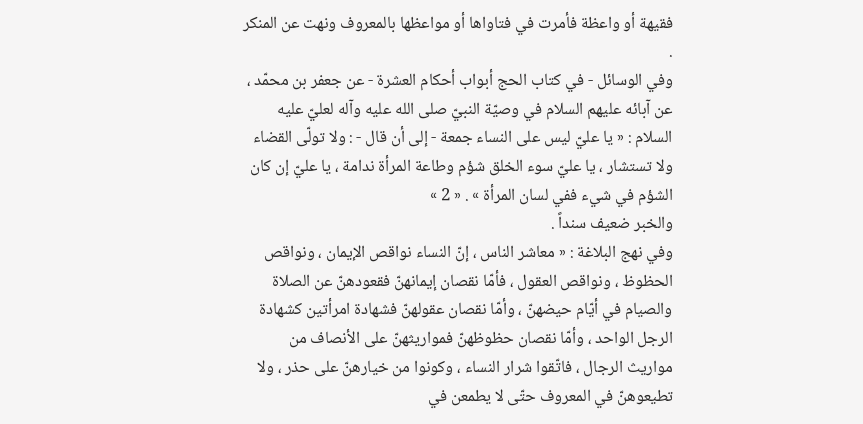فقيهة أو واعظة فأمرت في فتاواها أو مواعظها بالمعروف ونهت عن المنكر .
وفي الوسائل - في كتاب الحج أبواب أحكام العشرة - عن جعفر بن محمّد ، عن آبائه عليهم السلام في وصيّة النبيّ صلى الله عليه وآله لعليّ عليه السلام : « يا عليّ ليس على النساء جمعة - إلى أن قال - : ولا تولّى القضاء ولا تستشار ، يا عليّ سوء الخلق شؤم وطاعة المرأة ندامة ، يا عليّ إن كان الشؤم في شيء ففي لسان المرأة » . « 2 »
والخبر ضعيف سنداً .
وفي نهج البلاغة : « معاشر الناس ، إنّ النساء نواقص الإيمان ، ونواقص الحظوظ ، ونواقص العقول ، فأمّا نقصان إيمانهنّ فقعودهنّ عن الصلاة والصيام في أيّام حيضهنّ ، وأمّا نقصان عقولهنّ فشهادة امرأتين كشهادة الرجل الواحد ، وأمّا نقصان حظوظهنّ فمواريثهنّ على الأنصاف من مواريث الرجال ، فاتّقوا شرار النساء ، وكونوا من خيارهنّ على حذر ، ولا تطيعوهنّ في المعروف حتّى لا يطمعن في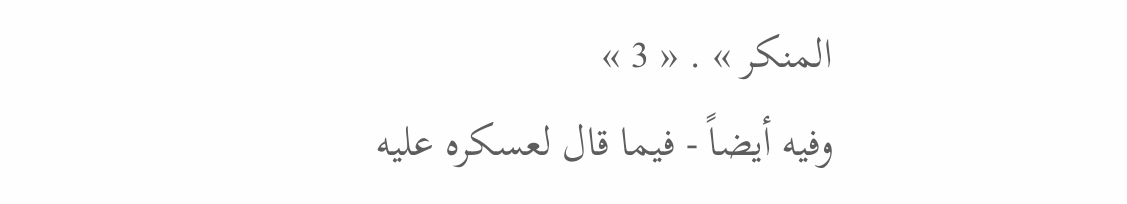المنكر » . « 3 »
وفيه أيضاً - فيما قال لعسكره عليه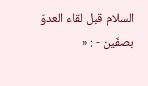السلام قبل لقاء العدوّ بصفّين - : «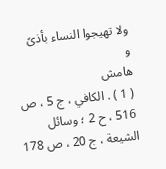ولا تهيجوا النساء بأذىً
و
هامش
( 1 ) . الكافي ، ج 5 ، ص 516 ، ح 2 ؛ وسائل الشيعة ، ج 20 ، ص 178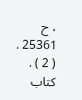، ح 25361 .
( 2 ) . كتاب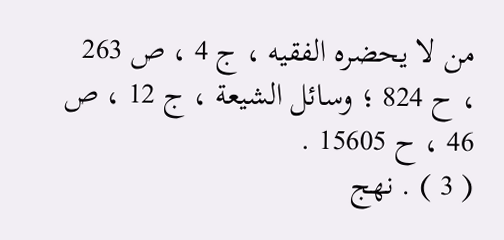من لا يحضره الفقيه ، ج 4 ، ص 263 ، ح 824 ؛ وسائل الشيعة ، ج 12 ، ص 46 ، ح 15605 .
( 3 ) . نهج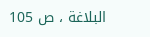البلاغة ، ص 105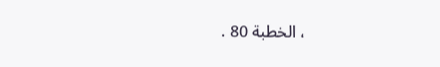، الخطبة 80 .